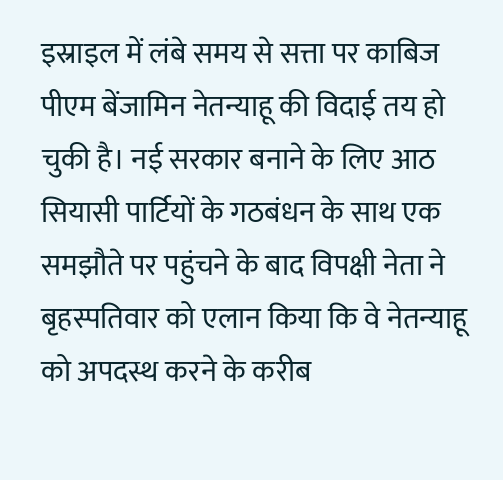इस्राइल में लंबे समय से सत्ता पर काबिज पीएम बेंजामिन नेतन्याहू की विदाई तय हो चुकी है। नई सरकार बनाने के लिए आठ सियासी पार्टियों के गठबंधन के साथ एक समझौते पर पहुंचने के बाद विपक्षी नेता ने बृहस्पतिवार को एलान किया कि वे नेतन्याहू को अपदस्थ करने के करीब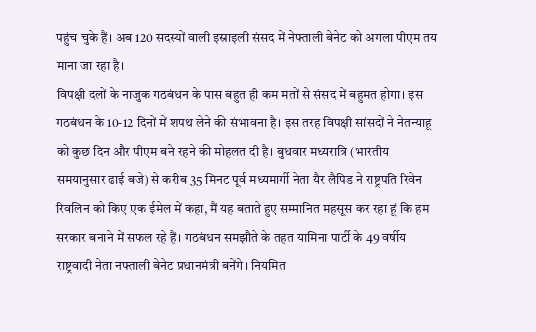पहुंच चुके हैं। अब 120 सदस्यों वाली इस्राइली संसद में नेफ्ताली बेनेट को अगला पीएम तय माना जा रहा है।
विपक्षी दलों के नाजुक गठबंधन के पास बहुत ही कम मतों से संसद में बहुमत होगा। इस गठबंधन के 10-12 दिनों में शपथ लेने की संभावना है। इस तरह विपक्षी सांसदों ने नेतन्याहू को कुछ दिन और पीएम बने रहने की मोहलत दी है। बुधवार मध्यरात्रि (भारतीय समयानुसार ढाई बजे) से करीब 35 मिनट पूर्व मध्यमार्गी नेता यैर लैपिड ने राष्ट्रपति रिवेन रिवलिन को किए एक ईमेल में कहा, मैं यह बताते हुए सम्मानित महसूस कर रहा हूं कि हम सरकार बनाने में सफल रहे हैं। गठबंधन समझौते के तहत यामिना पार्टी के 49 वर्षीय राष्ट्रवादी नेता नफ्ताली बेनेट प्रधानमंत्री बनेंगे। नियमित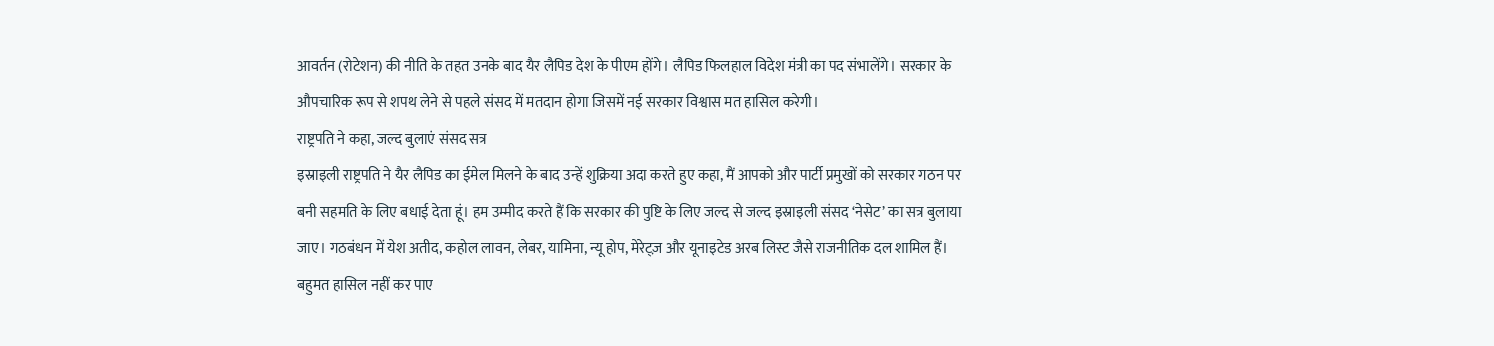आवर्तन (रोटेशन) की नीति के तहत उनके बाद यैर लैपिड देश के पीएम होंगे। लैपिड फिलहाल विदेश मंत्री का पद संभालेंगे। सरकार के औपचारिक रूप से शपथ लेने से पहले संसद में मतदान होगा जिसमें नई सरकार विश्वास मत हासिल करेगी।
राष्ट्रपति ने कहा, जल्द बुलाएं संसद सत्र
इस्राइली राष्ट्रपति ने यैर लैपिड का ईमेल मिलने के बाद उन्हें शुक्रिया अदा करते हुए कहा, मैं आपको और पार्टी प्रमुखों को सरकार गठन पर बनी सहमति के लिए बधाई देता हूं। हम उम्मीद करते हैं कि सरकार की पुष्टि के लिए जल्द से जल्द इस्राइली संसद ‘नेसेट’ का सत्र बुलाया जाए। गठबंधन में येश अतीद, कहोल लावन, लेबर, यामिना, न्यू होप, मेरेट्ज़ और यूनाइटेड अरब लिस्ट जैसे राजनीतिक दल शामिल हैं।
बहुमत हासिल नहीं कर पाए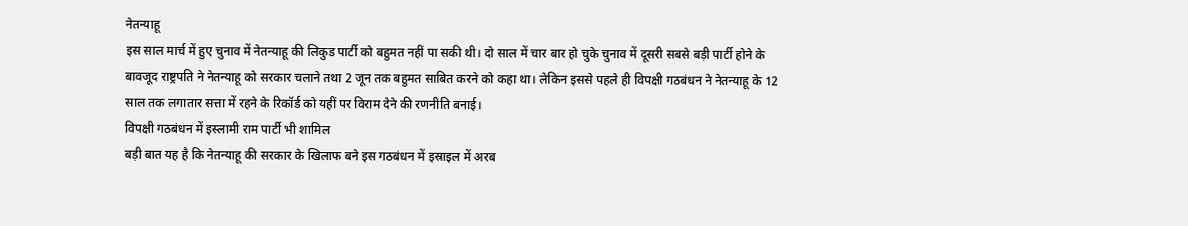नेतन्याहू
इस साल मार्च में हुए चुनाव में नेतन्याहू की लिकुड पार्टी को बहुमत नहीं पा सकी थी। दो साल में चार बार हो चुके चुनाव में दूसरी सबसे बड़ी पार्टी होने के बावजूद राष्ट्रपति ने नेतन्याहू को सरकार चलाने तथा 2 जून तक बहुमत साबित करने को कहा था। लेकिन इससे पहले ही विपक्षी गठबंधन ने नेतन्याहू के 12 साल तक लगातार सत्ता में रहने के रिकॉर्ड को यहीं पर विराम देने की रणनीति बनाई।
विपक्षी गठबंधन में इस्लामी राम पार्टी भी शामिल
बड़ी बात यह है कि नेतन्याहू की सरकार के खिलाफ बने इस गठबंधन में इस्राइल में अरब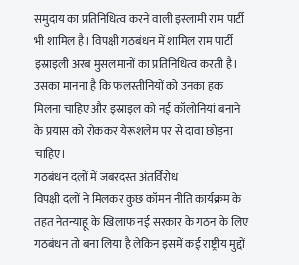समुदाय का प्रतिनिधित्व करने वाली इस्लामी राम पार्टी भी शामिल है। विपक्षी गठबंधन में शामिल राम पार्टी इस्राइली अरब मुसलमानों का प्रतिनिधित्व करती है। उसका मानना है कि फलस्तीनियों को उनका हक मिलना चाहिए और इस्राइल को नई कॉलोनियां बनाने के प्रयास को रोककर येरूशलेम पर से दावा छोड़ना चाहिए।
गठबंधन दलों में जबरदस्त अंतर्विरोध
विपक्षी दलों ने मिलकर कुछ कॉमन नीति कार्यक्रम के तहत नेतन्याहू के खिलाफ नई सरकार के गठन के लिए गठबंधन तो बना लिया है लेकिन इसमें कई राष्ट्रीय मुद्दों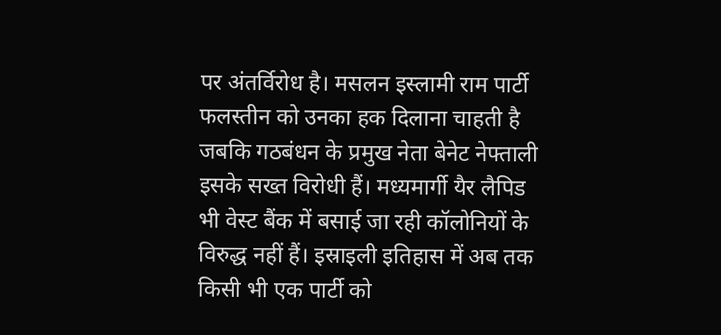पर अंतर्विरोध है। मसलन इस्लामी राम पार्टी फलस्तीन को उनका हक दिलाना चाहती है जबकि गठबंधन के प्रमुख नेता बेनेट नेफ्ताली इसके सख्त विरोधी हैं। मध्यमार्गी यैर लैपिड भी वेस्ट बैंक में बसाई जा रही कॉलोनियों के विरुद्ध नहीं हैं। इस्राइली इतिहास में अब तक किसी भी एक पार्टी को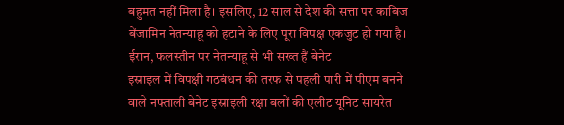बहुमत नहीं मिला है। इसलिए, 12 साल से देश की सत्ता पर काबिज बेंजामिन नेतन्याहू को हटाने के लिए पूरा विपक्ष एकजुट हो गया है।
ईरान, फलस्तीन पर नेतन्याहू से भी सख्त हैं बेनेट
इस्राइल में विपक्षी गठबंधन की तरफ से पहली पारी में पीएम बनने वाले नफ्ताली बेनेट इस्राइली रक्षा बलों की एलीट यूनिट सायरेत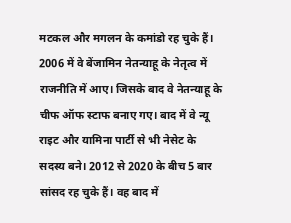मटकल और मगलन के कमांडो रह चुके हैं। 2006 में वे बेंजामिन नेतन्याहू के नेतृत्व में राजनीति में आए। जिसके बाद वे नेतन्याहू के चीफ ऑफ स्टाफ बनाए गए। बाद में वे न्यू राइट और यामिना पार्टी से भी नेसेट के सदस्य बने। 2012 से 2020 के बीच 5 बार सांसद रह चुके हैं। वह बाद में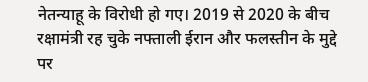नेतन्याहू के विरोधी हो गए। 2019 से 2020 के बीच रक्षामंत्री रह चुके नफ्ताली ईरान और फलस्तीन के मुद्दे पर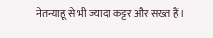नेतन्याहू से भी ज्यादा कट्टर और सख्त हैं।